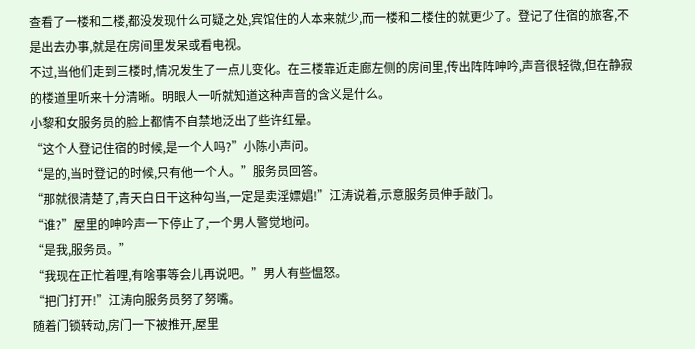查看了一楼和二楼,都没发现什么可疑之处,宾馆住的人本来就少,而一楼和二楼住的就更少了。登记了住宿的旅客,不是出去办事,就是在房间里发呆或看电视。
不过,当他们走到三楼时,情况发生了一点儿变化。在三楼靠近走廊左侧的房间里,传出阵阵呻吟,声音很轻微,但在静寂的楼道里听来十分清晰。明眼人一听就知道这种声音的含义是什么。
小黎和女服务员的脸上都情不自禁地泛出了些许红晕。
“这个人登记住宿的时候,是一个人吗?”小陈小声问。
“是的,当时登记的时候,只有他一个人。”服务员回答。
“那就很清楚了,青天白日干这种勾当,一定是卖淫嫖娼!”江涛说着,示意服务员伸手敲门。
“谁?”屋里的呻吟声一下停止了,一个男人警觉地问。
“是我,服务员。”
“我现在正忙着哩,有啥事等会儿再说吧。”男人有些愠怒。
“把门打开!”江涛向服务员努了努嘴。
随着门锁转动,房门一下被推开,屋里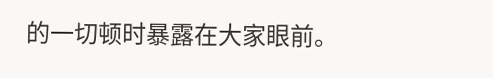的一切顿时暴露在大家眼前。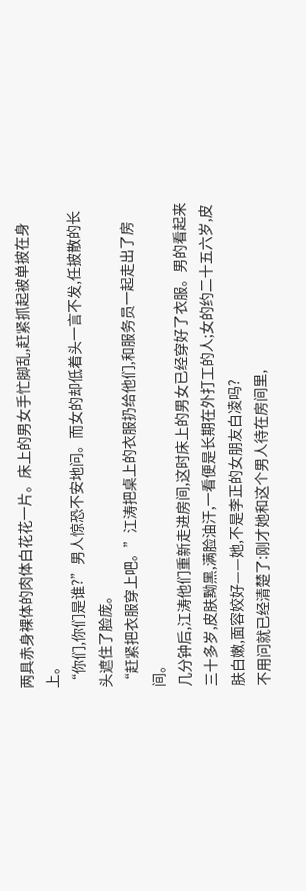两具赤身裸体的肉体白花花一片。床上的男女手忙脚乱,赶紧抓起被单披在身上。
“你们,你们是谁?”男人惊恐不安地问。而女的却低着头一言不发,任披散的长头遮住了脸庞。
“赶紧把衣服穿上吧。”江涛把桌上的衣服扔给他们,和服务员一起走出了房间。
几分钟后,江涛他们重新走进房间,这时床上的男女已经穿好了衣服。男的看起来三十多岁,皮肤黝黑,满脸油汗,一看便是长期在外打工的人;女的约二十五六岁,皮肤白嫩,面容姣好——她,不是李正的女朋友白凌吗?
不用问就已经清楚了:刚才她和这个男人待在房间里,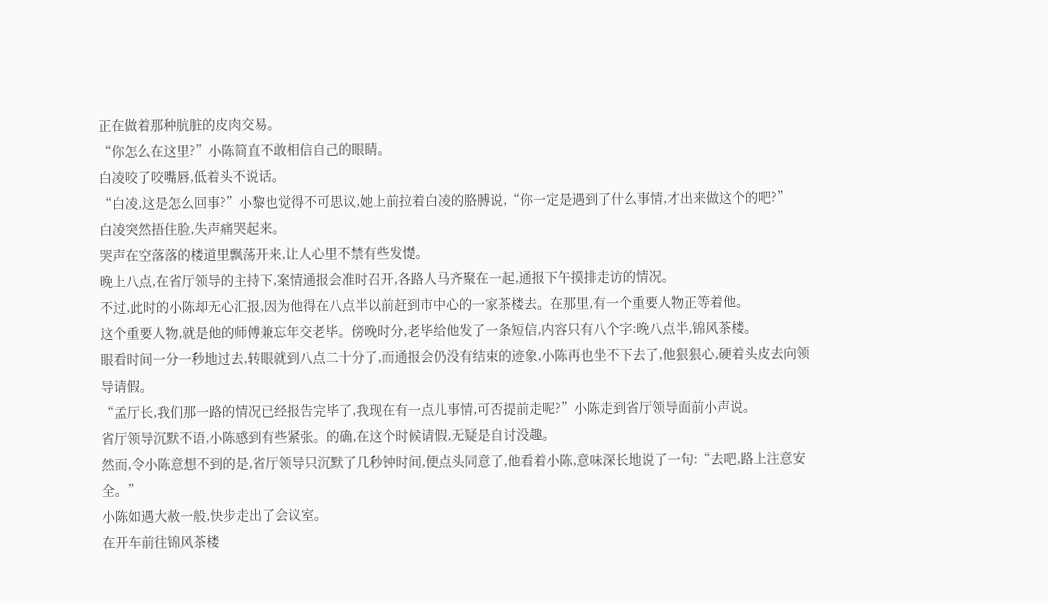正在做着那种肮脏的皮肉交易。
“你怎么在这里?”小陈简直不敢相信自己的眼睛。
白凌咬了咬嘴唇,低着头不说话。
“白凌,这是怎么回事?”小黎也觉得不可思议,她上前拉着白凌的胳膊说,“你一定是遇到了什么事情,才出来做这个的吧?”
白凌突然捂住脸,失声痛哭起来。
哭声在空落落的楼道里飘荡开来,让人心里不禁有些发憷。
晚上八点,在省厅领导的主持下,案情通报会准时召开,各路人马齐聚在一起,通报下午摸排走访的情况。
不过,此时的小陈却无心汇报,因为他得在八点半以前赶到市中心的一家茶楼去。在那里,有一个重要人物正等着他。
这个重要人物,就是他的师傅兼忘年交老毕。傍晚时分,老毕给他发了一条短信,内容只有八个字:晚八点半,锦风茶楼。
眼看时间一分一秒地过去,转眼就到八点二十分了,而通报会仍没有结束的迹象,小陈再也坐不下去了,他狠狠心,硬着头皮去向领导请假。
“孟厅长,我们那一路的情况已经报告完毕了,我现在有一点儿事情,可否提前走呢?”小陈走到省厅领导面前小声说。
省厅领导沉默不语,小陈感到有些紧张。的确,在这个时候请假,无疑是自讨没趣。
然而,令小陈意想不到的是,省厅领导只沉默了几秒钟时间,便点头同意了,他看着小陈,意味深长地说了一句:“去吧,路上注意安全。”
小陈如遇大赦一般,快步走出了会议室。
在开车前往锦风茶楼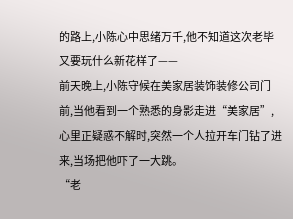的路上,小陈心中思绪万千,他不知道这次老毕又要玩什么新花样了——
前天晚上,小陈守候在美家居装饰装修公司门前,当他看到一个熟悉的身影走进“美家居”,心里正疑惑不解时,突然一个人拉开车门钻了进来,当场把他吓了一大跳。
“老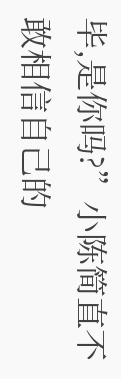毕,是你吗?”小陈简直不敢相信自己的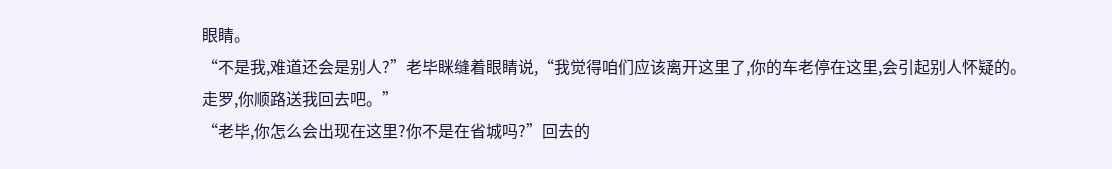眼睛。
“不是我,难道还会是别人?”老毕眯缝着眼睛说,“我觉得咱们应该离开这里了,你的车老停在这里,会引起别人怀疑的。走罗,你顺路送我回去吧。”
“老毕,你怎么会出现在这里?你不是在省城吗?”回去的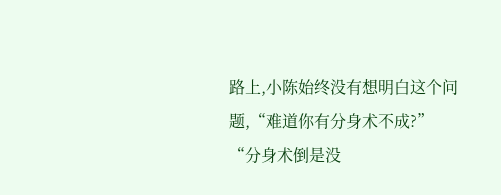路上,小陈始终没有想明白这个问题,“难道你有分身术不成?”
“分身术倒是没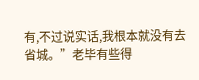有,不过说实话,我根本就没有去省城。”老毕有些得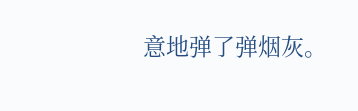意地弹了弹烟灰。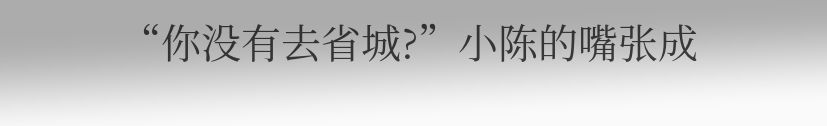“你没有去省城?”小陈的嘴张成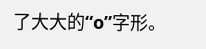了大大的“o”字形。